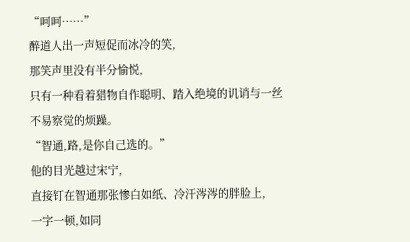“呵呵……”
醉道人出一声短促而冰冷的笑,
那笑声里没有半分愉悦,
只有一种看着猎物自作聪明、踏入绝境的讥诮与一丝不易察觉的烦躁。
“智通,路,是你自己选的。”
他的目光越过宋宁,
直接钉在智通那张惨白如纸、冷汗涔涔的胖脸上,
一字一顿,如同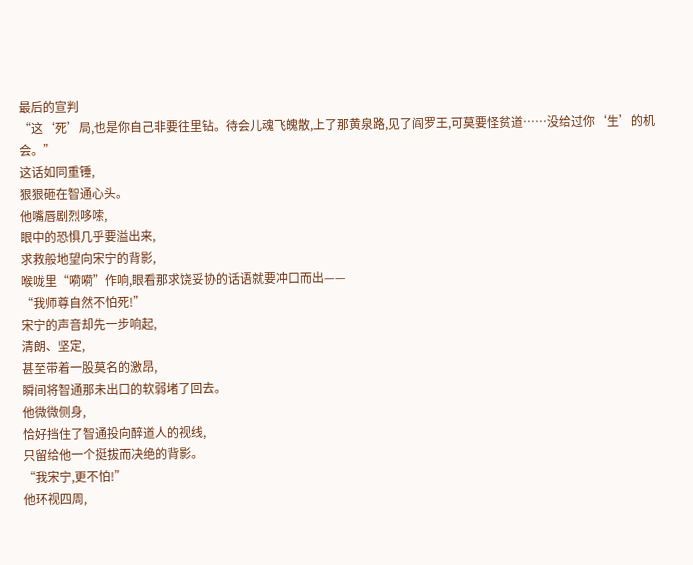最后的宣判
“这‘死’局,也是你自己非要往里钻。待会儿魂飞魄散,上了那黄泉路,见了阎罗王,可莫要怪贫道……没给过你‘生’的机会。”
这话如同重锤,
狠狠砸在智通心头。
他嘴唇剧烈哆嗦,
眼中的恐惧几乎要溢出来,
求救般地望向宋宁的背影,
喉咙里“嗬嗬”作响,眼看那求饶妥协的话语就要冲口而出——
“我师尊自然不怕死!”
宋宁的声音却先一步响起,
清朗、坚定,
甚至带着一股莫名的激昂,
瞬间将智通那未出口的软弱堵了回去。
他微微侧身,
恰好挡住了智通投向醉道人的视线,
只留给他一个挺拔而决绝的背影。
“我宋宁,更不怕!”
他环视四周,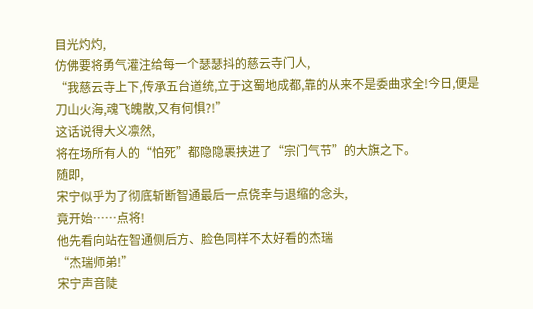目光灼灼,
仿佛要将勇气灌注给每一个瑟瑟抖的慈云寺门人,
“我慈云寺上下,传承五台道统,立于这蜀地成都,靠的从来不是委曲求全!今日,便是刀山火海,魂飞魄散,又有何惧?!”
这话说得大义凛然,
将在场所有人的“怕死”都隐隐裹挟进了“宗门气节”的大旗之下。
随即,
宋宁似乎为了彻底斩断智通最后一点侥幸与退缩的念头,
竟开始……点将!
他先看向站在智通侧后方、脸色同样不太好看的杰瑞
“杰瑞师弟!”
宋宁声音陡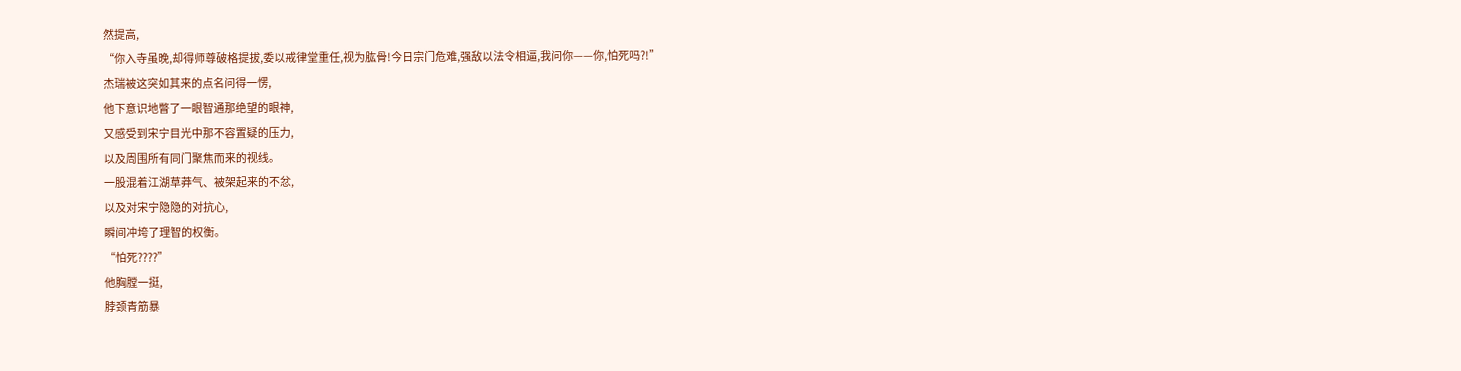然提高,
“你入寺虽晚,却得师尊破格提拔,委以戒律堂重任,视为肱骨!今日宗门危难,强敌以法令相逼,我问你——你,怕死吗?!”
杰瑞被这突如其来的点名问得一愣,
他下意识地瞥了一眼智通那绝望的眼神,
又感受到宋宁目光中那不容置疑的压力,
以及周围所有同门聚焦而来的视线。
一股混着江湖草莽气、被架起来的不忿,
以及对宋宁隐隐的对抗心,
瞬间冲垮了理智的权衡。
“怕死????”
他胸膛一挺,
脖颈青筋暴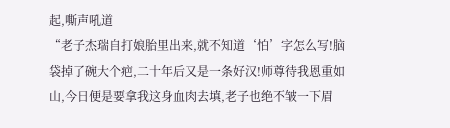起,嘶声吼道
“老子杰瑞自打娘胎里出来,就不知道‘怕’字怎么写!脑袋掉了碗大个疤,二十年后又是一条好汉!师尊待我恩重如山,今日便是要拿我这身血肉去填,老子也绝不皱一下眉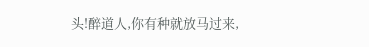头!醉道人,你有种就放马过来,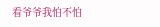看爷爷我怕不怕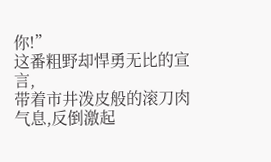你!”
这番粗野却悍勇无比的宣言,
带着市井泼皮般的滚刀肉气息,反倒激起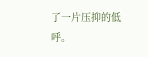了一片压抑的低呼。